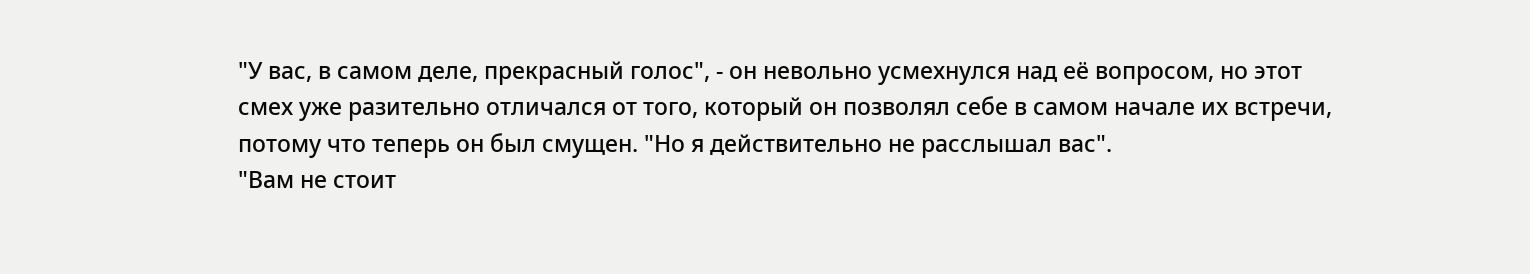"У вас, в самом деле, прекрасный голос", - он невольно усмехнулся над её вопросом, но этот смех уже разительно отличался от того, который он позволял себе в самом начале их встречи, потому что теперь он был смущен. "Но я действительно не расслышал вас".
"Вам не стоит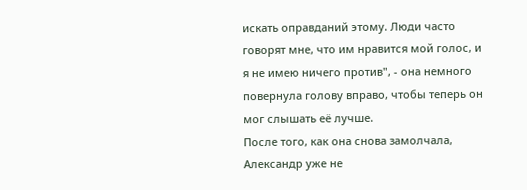искать оправданий этому. Люди часто говорят мне, что им нравится мой голос, и я не имею ничего против", - она немного повернула голову вправо, чтобы теперь он мог слышать её лучше.
После того, как она снова замолчала, Александр уже не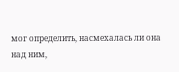мог определить, насмехалась ли она над ним,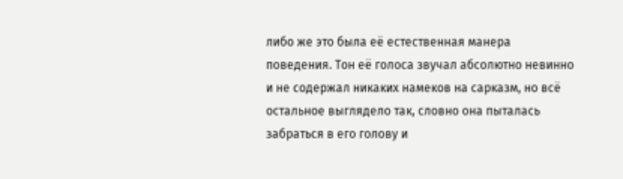либо же это была её естественная манера поведения. Тон её голоса звучал абсолютно невинно и не содержал никаких намеков на сарказм, но всё остальное выглядело так, словно она пыталась забраться в его голову и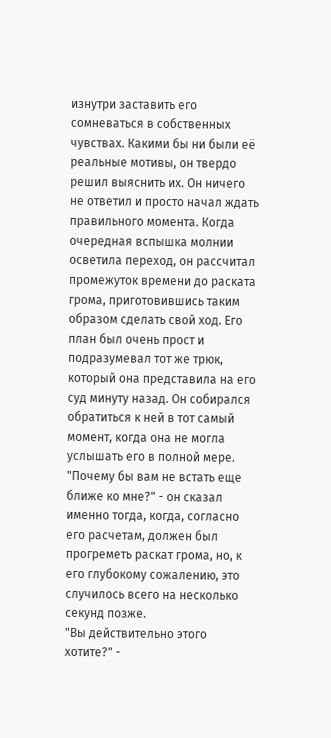изнутри заставить его сомневаться в собственных чувствах. Какими бы ни были её реальные мотивы, он твердо решил выяснить их. Он ничего не ответил и просто начал ждать правильного момента. Когда очередная вспышка молнии осветила переход, он рассчитал промежуток времени до раската грома, приготовившись таким образом сделать свой ход. Его план был очень прост и подразумевал тот же трюк, который она представила на его суд минуту назад. Он собирался обратиться к ней в тот самый момент, когда она не могла услышать его в полной мере.
"Почему бы вам не встать еще ближе ко мне?" - он сказал именно тогда, когда, согласно его расчетам, должен был прогреметь раскат грома, но, к его глубокому сожалению, это случилось всего на несколько секунд позже.
"Вы действительно этого хотите?" -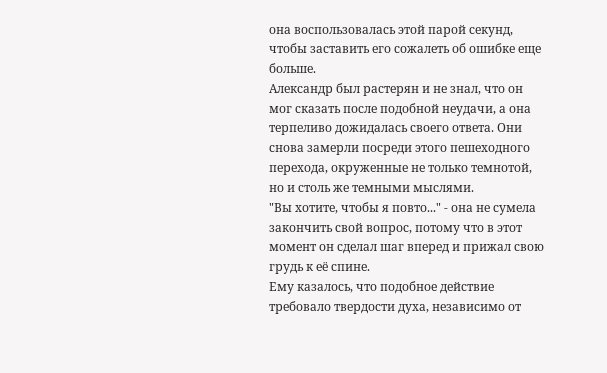она воспользовалась этой парой секунд, чтобы заставить его сожалеть об ошибке еще больше.
Александр был растерян и не знал, что он мог сказать после подобной неудачи, а она терпеливо дожидалась своего ответа. Они снова замерли посреди этого пешеходного перехода, окруженные не только темнотой, но и столь же темными мыслями.
"Вы хотите, чтобы я повто..." - она не сумела закончить свой вопрос, потому что в этот момент он сделал шаг вперед и прижал свою грудь к её спине.
Ему казалось, что подобное действие требовало твердости духа, независимо от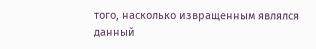того, насколько извращенным являлся данный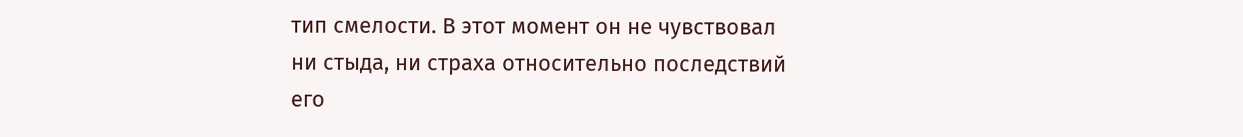тип смелости. В этот момент он не чувствовал ни стыда, ни страха относительно последствий его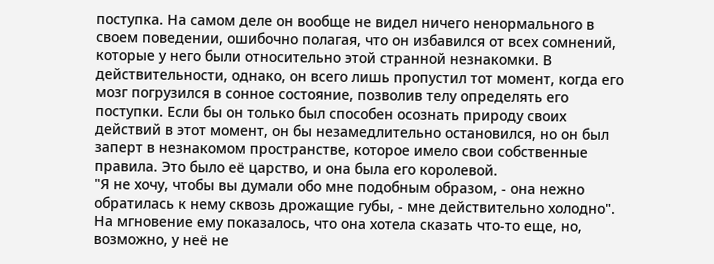поступка. На самом деле он вообще не видел ничего ненормального в своем поведении, ошибочно полагая, что он избавился от всех сомнений, которые у него были относительно этой странной незнакомки. В действительности, однако, он всего лишь пропустил тот момент, когда его мозг погрузился в сонное состояние, позволив телу определять его поступки. Если бы он только был способен осознать природу своих действий в этот момент, он бы незамедлительно остановился, но он был заперт в незнакомом пространстве, которое имело свои собственные правила. Это было её царство, и она была его королевой.
"Я не хочу, чтобы вы думали обо мне подобным образом, - она нежно обратилась к нему сквозь дрожащие губы, - мне действительно холодно".
На мгновение ему показалось, что она хотела сказать что-то еще, но, возможно, у неё не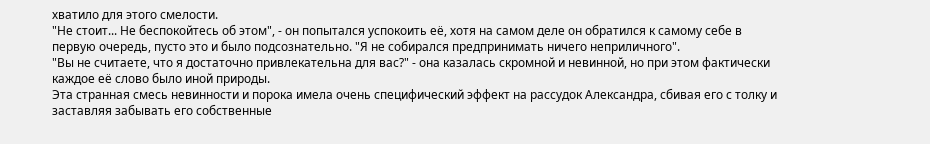хватило для этого смелости.
"Не стоит... Не беспокойтесь об этом", - он попытался успокоить её, хотя на самом деле он обратился к самому себе в первую очередь, пусто это и было подсознательно. "Я не собирался предпринимать ничего неприличного".
"Вы не считаете, что я достаточно привлекательна для вас?" - она казалась скромной и невинной, но при этом фактически каждое её слово было иной природы.
Эта странная смесь невинности и порока имела очень специфический эффект на рассудок Александра, сбивая его с толку и заставляя забывать его собственные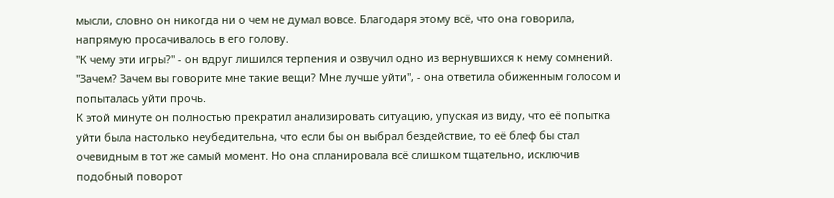мысли, словно он никогда ни о чем не думал вовсе. Благодаря этому всё, что она говорила, напрямую просачивалось в его голову.
"К чему эти игры?" - он вдруг лишился терпения и озвучил одно из вернувшихся к нему сомнений.
"Зачем? Зачем вы говорите мне такие вещи? Мне лучше уйти", - она ответила обиженным голосом и попыталась уйти прочь.
К этой минуте он полностью прекратил анализировать ситуацию, упуская из виду, что её попытка уйти была настолько неубедительна, что если бы он выбрал бездействие, то её блеф бы стал очевидным в тот же самый момент. Но она спланировала всё слишком тщательно, исключив подобный поворот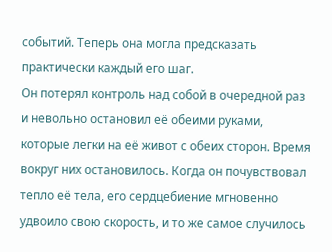событий. Теперь она могла предсказать практически каждый его шаг.
Он потерял контроль над собой в очередной раз и невольно остановил её обеими руками, которые легки на её живот с обеих сторон. Время вокруг них остановилось. Когда он почувствовал тепло её тела, его сердцебиение мгновенно удвоило свою скорость, и то же самое случилось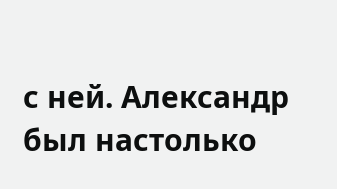с ней. Александр был настолько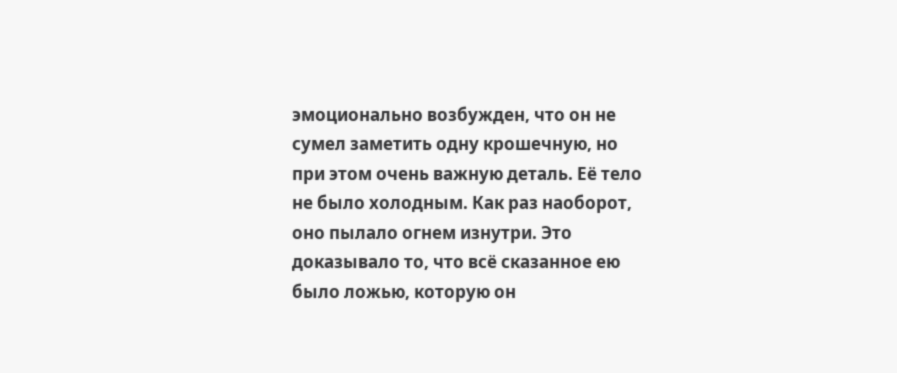эмоционально возбужден, что он не сумел заметить одну крошечную, но при этом очень важную деталь. Её тело не было холодным. Как раз наоборот, оно пылало огнем изнутри. Это доказывало то, что всё сказанное ею было ложью, которую он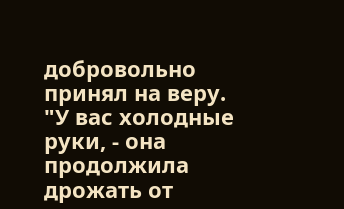добровольно принял на веру.
"У вас холодные руки, - она продолжила дрожать от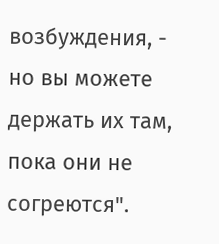возбуждения, - но вы можете держать их там, пока они не согреются".